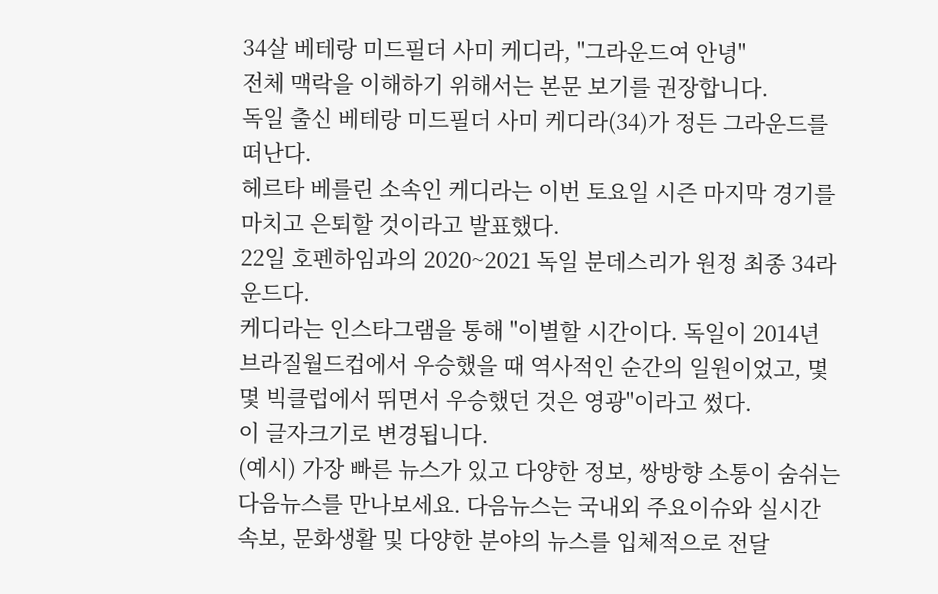34살 베테랑 미드필더 사미 케디라, "그라운드여 안녕"
전체 맥락을 이해하기 위해서는 본문 보기를 권장합니다.
독일 출신 베테랑 미드필더 사미 케디라(34)가 정든 그라운드를 떠난다.
헤르타 베를린 소속인 케디라는 이번 토요일 시즌 마지막 경기를 마치고 은퇴할 것이라고 발표했다.
22일 호펜하임과의 2020~2021 독일 분데스리가 원정 최종 34라운드다.
케디라는 인스타그램을 통해 "이별할 시간이다. 독일이 2014년 브라질월드컵에서 우승했을 때 역사적인 순간의 일원이었고, 몇몇 빅클럽에서 뛰면서 우승했던 것은 영광"이라고 썼다.
이 글자크기로 변경됩니다.
(예시) 가장 빠른 뉴스가 있고 다양한 정보, 쌍방향 소통이 숨쉬는 다음뉴스를 만나보세요. 다음뉴스는 국내외 주요이슈와 실시간 속보, 문화생활 및 다양한 분야의 뉴스를 입체적으로 전달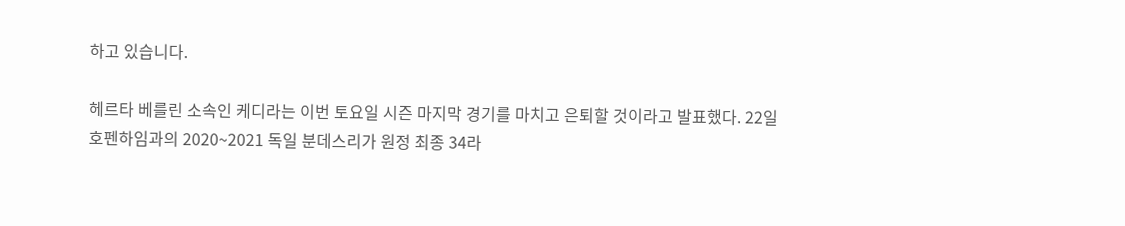하고 있습니다.

헤르타 베를린 소속인 케디라는 이번 토요일 시즌 마지막 경기를 마치고 은퇴할 것이라고 발표했다. 22일 호펜하임과의 2020~2021 독일 분데스리가 원정 최종 34라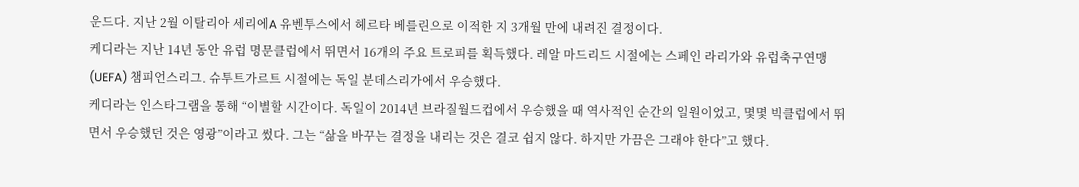운드다. 지난 2월 이탈리아 세리에A 유벤투스에서 헤르타 베를린으로 이적한 지 3개월 만에 내려진 결정이다.
케디라는 지난 14년 동안 유럽 명문클럽에서 뛰면서 16개의 주요 트로피를 획득했다. 레알 마드리드 시절에는 스페인 라리가와 유럽축구연맹(UEFA) 챔피언스리그. 슈투트가르트 시절에는 독일 분데스리가에서 우승했다.
케디라는 인스타그램을 통해 “이별할 시간이다. 독일이 2014년 브라질월드컵에서 우승했을 때 역사적인 순간의 일원이었고, 몇몇 빅클럽에서 뛰면서 우승했던 것은 영광”이라고 썼다. 그는 “삶을 바꾸는 결정을 내리는 것은 결코 쉽지 않다. 하지만 가끔은 그래야 한다”고 했다.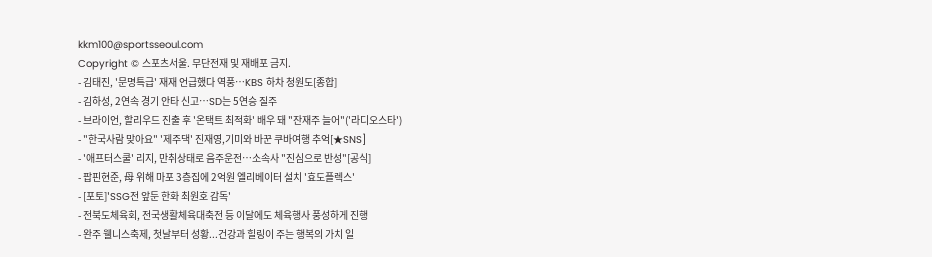kkm100@sportsseoul.com
Copyright © 스포츠서울. 무단전재 및 재배포 금지.
- 김태진, '문명특급' 재재 언급했다 역풍…KBS 하차 청원도[종합]
- 김하성, 2연속 경기 안타 신고…SD는 5연승 질주
- 브라이언, 할리우드 진출 후 '온택트 최적화' 배우 돼 "잔재주 늘어"('라디오스타')
- "한국사람 맞아요" '제주댁' 진재영,기미와 바꾼 쿠바여행 추억[★SNS]
- '애프터스쿨' 리지, 만취상태로 음주운전…소속사 "진심으로 반성"[공식]
- 팝핀현준, 母 위해 마포 3층집에 2억원 엘리베이터 설치 '효도플렉스'
- [포토]'SSG전 앞둔 한화 최원호 감독'
- 전북도체육회, 전국생활체육대축전 등 이달에도 체육행사 풍성하게 진행
- 완주 웰니스축제, 첫날부터 성황...건강과 힐링이 주는 행복의 가치 일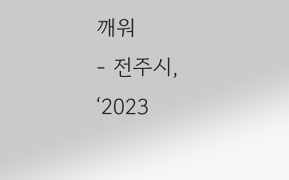깨워
- 전주시, ‘2023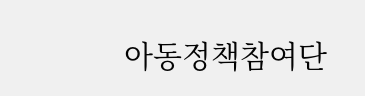아동정책참여단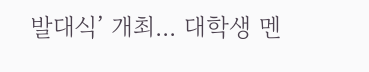발대식’ 개최... 대학생 멘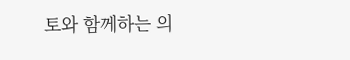토와 함께하는 의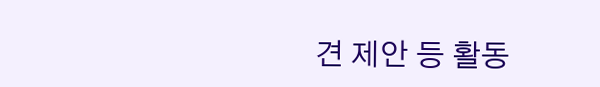견 제안 등 활동